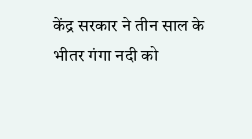केंद्र सरकार ने तीन साल के भीतर गंगा नदी को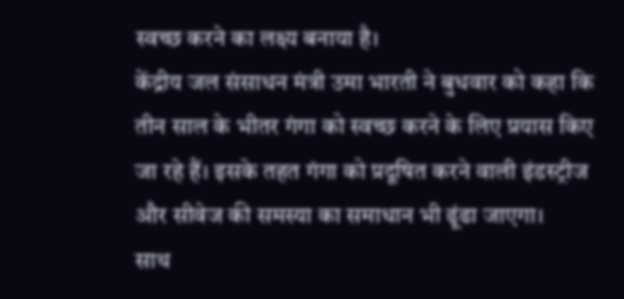स्वच्छ करने का लक्ष्य बनाया है।
केंद्रीय जल संसाधन मंत्री उमा भारती ने बुधवार को कहा कि तीन साल के भीतर गंगा को स्वच्छ करने के लिए प्रयास किए जा रहे हैं। इसके तहत गंगा को प्रदूषित करने वाली इंडस्ट्रीज और सीवेज की समस्या का समाधान भी ढूंढा जाएगा।
साथ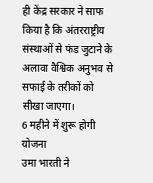ही केंद्र सरकार ने साफ किया है कि अंतरराष्ट्रीय संस्थाओं से फंड जुटाने के अलावा वैश्विक अनुभव से सफाई के तरीकों को सीखा जाएगा।
6 महीने में शुरू होगी योजना
उमा भारती ने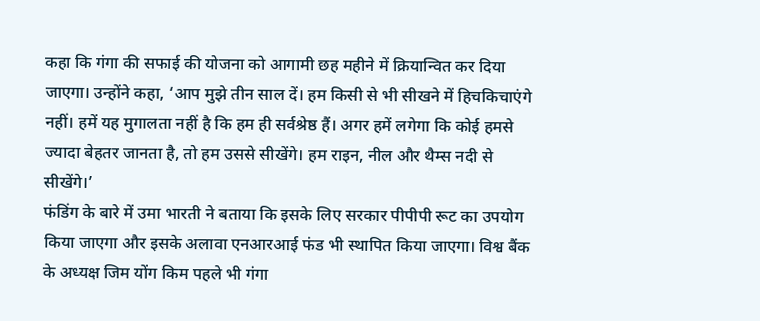कहा कि गंगा की सफाई की योजना को आगामी छह महीने में क्रियान्वित कर दिया जाएगा। उन्होंने कहा, ‘आप मुझे तीन साल दें। हम किसी से भी सीखने में हिचकिचाएंगे नहीं। हमें यह मुगालता नहीं है कि हम ही सर्वश्रेष्ठ हैं। अगर हमें लगेगा कि कोई हमसे ज्यादा बेहतर जानता है, तो हम उससे सीखेंगे। हम राइन, नील और थैम्स नदी से सीखेंगे।’
फंडिंग के बारे में उमा भारती ने बताया कि इसके लिए सरकार पीपीपी रूट का उपयोग किया जाएगा और इसके अलावा एनआरआई फंड भी स्थापित किया जाएगा। विश्व बैंक के अध्यक्ष जिम योंग किम पहले भी गंगा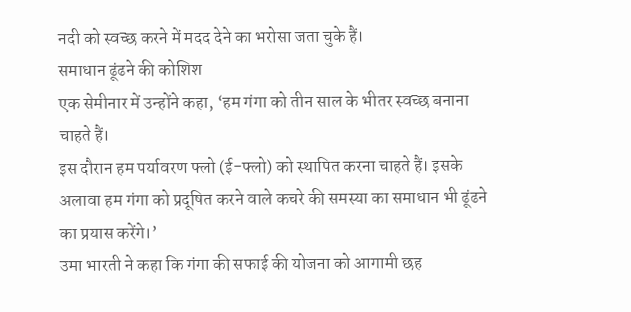नदी को स्वच्छ करने में मदद देने का भरोसा जता चुके हैं।
समाधान ढूंढने की कोशिश
एक सेमीनार में उन्होंने कहा, ‘हम गंगा को तीन साल के भीतर स्वच्छ बनाना चाहते हैं।
इस दौरान हम पर्यावरण फ्लो (ई-फ्लो) को स्थापित करना चाहते हैं। इसके अलावा हम गंगा को प्रदूषित करने वाले कचरे की समस्या का समाधान भी ढूंढने का प्रयास करेंगे।’
उमा भारती ने कहा कि गंगा की सफाई की योजना को आगामी छह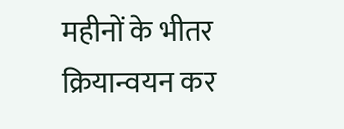महीनों के भीतर क्रियान्वयन कर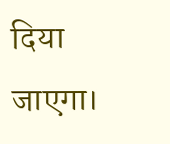दिया जाएगा।